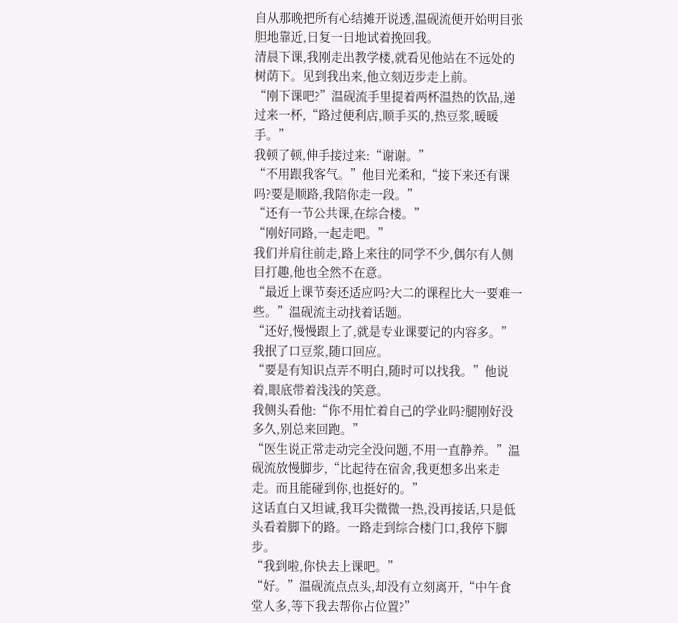自从那晚把所有心结摊开说透,温砚流便开始明目张胆地靠近,日复一日地试着挽回我。
清晨下课,我刚走出教学楼,就看见他站在不远处的树荫下。见到我出来,他立刻迈步走上前。
“刚下课吧?”温砚流手里提着两杯温热的饮品,递过来一杯,“路过便利店,顺手买的,热豆浆,暖暖手。”
我顿了顿,伸手接过来:“谢谢。”
“不用跟我客气。”他目光柔和,“接下来还有课吗?要是顺路,我陪你走一段。”
“还有一节公共课,在综合楼。”
“刚好同路,一起走吧。”
我们并肩往前走,路上来往的同学不少,偶尔有人侧目打趣,他也全然不在意。
“最近上课节奏还适应吗?大二的课程比大一要难一些。”温砚流主动找着话题。
“还好,慢慢跟上了,就是专业课要记的内容多。”我抿了口豆浆,随口回应。
“要是有知识点弄不明白,随时可以找我。”他说着,眼底带着浅浅的笑意。
我侧头看他:“你不用忙着自己的学业吗?腿刚好没多久,别总来回跑。”
“医生说正常走动完全没问题,不用一直静养。”温砚流放慢脚步,“比起待在宿舍,我更想多出来走走。而且能碰到你,也挺好的。”
这话直白又坦诚,我耳尖微微一热,没再接话,只是低头看着脚下的路。一路走到综合楼门口,我停下脚步。
“我到啦,你快去上课吧。”
“好。”温砚流点点头,却没有立刻离开,“中午食堂人多,等下我去帮你占位置?”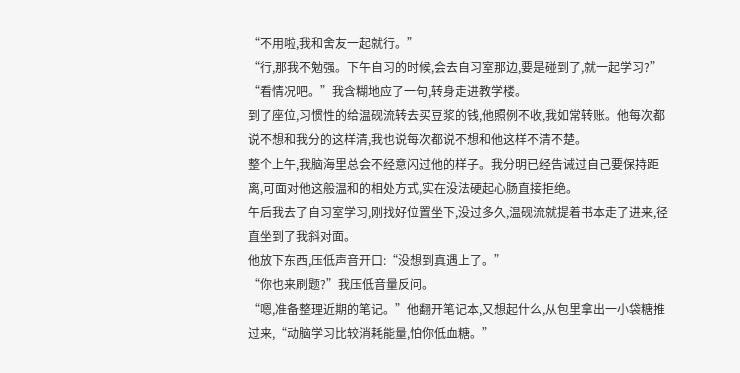“不用啦,我和舍友一起就行。”
“行,那我不勉强。下午自习的时候,会去自习室那边,要是碰到了,就一起学习?”
“看情况吧。”我含糊地应了一句,转身走进教学楼。
到了座位,习惯性的给温砚流转去买豆浆的钱,他照例不收,我如常转账。他每次都说不想和我分的这样清,我也说每次都说不想和他这样不清不楚。
整个上午,我脑海里总会不经意闪过他的样子。我分明已经告诫过自己要保持距离,可面对他这般温和的相处方式,实在没法硬起心肠直接拒绝。
午后我去了自习室学习,刚找好位置坐下,没过多久,温砚流就提着书本走了进来,径直坐到了我斜对面。
他放下东西,压低声音开口:“没想到真遇上了。”
“你也来刷题?”我压低音量反问。
“嗯,准备整理近期的笔记。”他翻开笔记本,又想起什么,从包里拿出一小袋糖推过来,“动脑学习比较消耗能量,怕你低血糖。”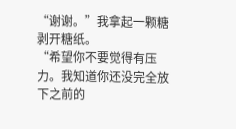“谢谢。”我拿起一颗糖剥开糖纸。
“希望你不要觉得有压力。我知道你还没完全放下之前的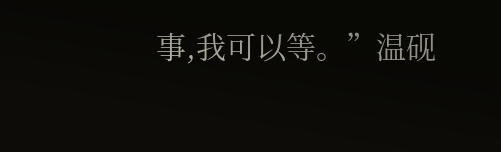事,我可以等。”温砚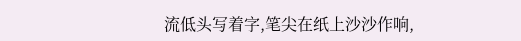流低头写着字,笔尖在纸上沙沙作响,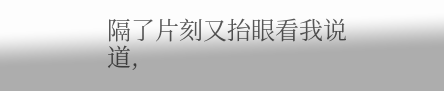隔了片刻又抬眼看我说道,